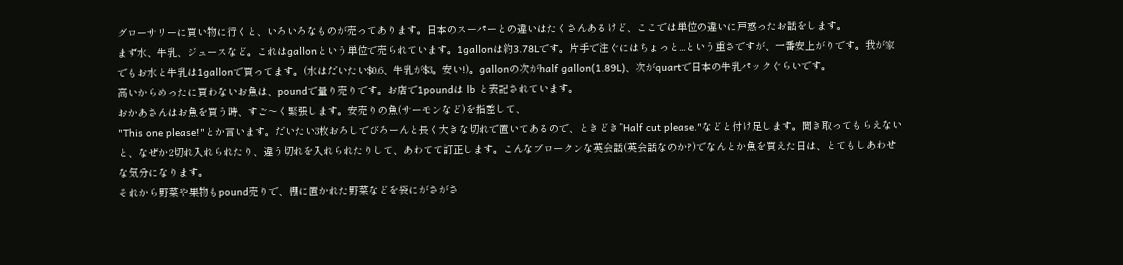グローサリーに買い物に行くと、いろいろなものが売ってあります。日本のスーパーとの違いはたくさんあるけど、ここでは単位の違いに戸惑ったお話をします。
まず水、牛乳、ジュースなど。これはgallonという単位で売られています。1gallonは約3.78Lです。片手で注ぐにはちょっと...という重さですが、一番安上がりです。我が家でもお水と牛乳は1gallonで買ってます。(水はだいたい$0.6、牛乳が$3。安い!)。gallonの次がhalf gallon(1.89L)、次がquartで日本の牛乳パックぐらいです。
高いからめったに買わないお魚は、poundで量り売りです。お店で1poundは lb と表記されています。
おかあさんはお魚を買う時、すご〜く緊張します。安売りの魚(サーモンなど)を指差して、
"This one please!"とか言います。だいたい3枚おろしでびろーんと長く大きな切れで置いてあるので、ときどき”Half cut please."などと付け足します。聞き取ってもらえないと、なぜか2切れ入れられたり、違う切れを入れられたりして、あわてて訂正します。こんなブロークンな英会話(英会話なのか?)でなんとか魚を買えた日は、とてもしあわせな気分になります。
それから野菜や果物もpound売りで、棚に置かれた野菜などを袋にがさがさ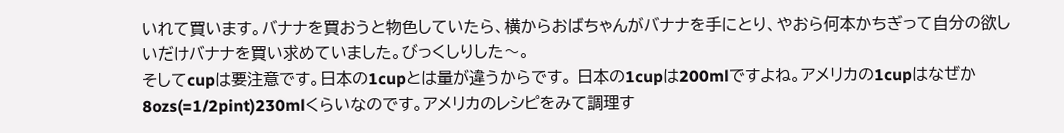いれて買います。バナナを買おうと物色していたら、横からおばちゃんがバナナを手にとり、やおら何本かちぎって自分の欲しいだけバナナを買い求めていました。びっくしりした〜。
そしてcupは要注意です。日本の1cupとは量が違うからです。 日本の1cupは200mlですよね。アメリカの1cupはなぜか8ozs(=1/2pint)230mlくらいなのです。アメリカのレシピをみて調理す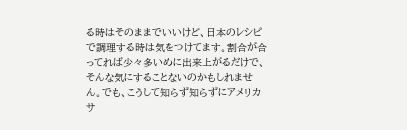る時はそのままでいいけど、日本のレシピで調理する時は気をつけてます。割合が合ってれば少々多いめに出来上がるだけで、そんな気にすることないのかもしれません。でも、こうして知らず知らずにアメリカサ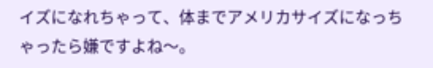イズになれちゃって、体までアメリカサイズになっちゃったら嫌ですよね〜。